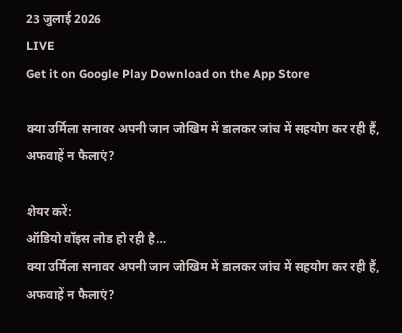23 जुलाई 2026
LIVE
Get it on Google Play Download on the App Store

क्या उर्मिला सनावर अपनी जान जोखिम में डालकर जांच में सहयोग कर रही हैं, अफवाहें न फैलाएं?

शेयर करें:
ऑडियो वॉइस लोड हो रही है…
क्या उर्मिला सनावर अपनी जान जोखिम में डालकर जांच में सहयोग कर रही हैं, अफवाहें न फैलाएं?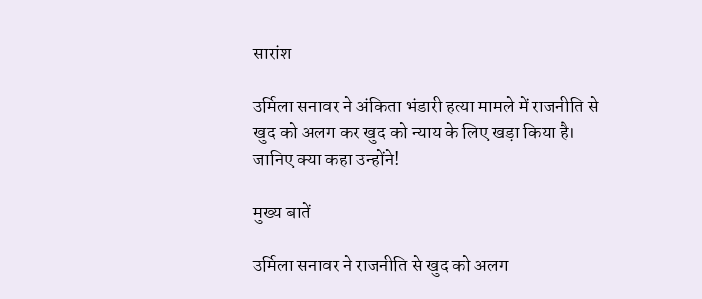सारांश

उर्मिला सनावर ने अंकिता भंडारी हत्या मामले में राजनीति से खुद को अलग कर खुद को न्याय के लिए खड़ा किया है। जानिए क्या कहा उन्होंने!

मुख्य बातें

उर्मिला सनावर ने राजनीति से खुद को अलग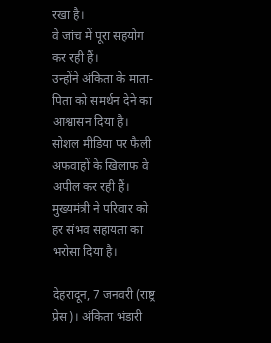रखा है।
वे जांच में पूरा सहयोग कर रही हैं।
उन्होंने अंकिता के माता-पिता को समर्थन देने का आश्वासन दिया है।
सोशल मीडिया पर फैली अफवाहों के खिलाफ वे अपील कर रही हैं।
मुख्यमंत्री ने परिवार को हर संभव सहायता का भरोसा दिया है।

देहरादून, 7 जनवरी (राष्ट्र प्रेस)। अंकिता भंडारी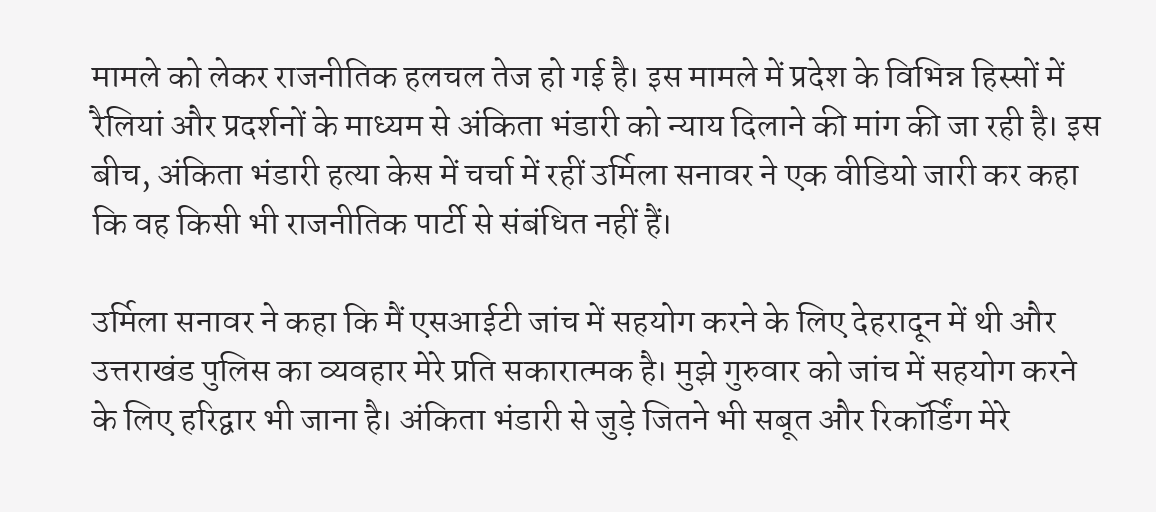मामले को लेकर राजनीतिक हलचल तेज हो गई है। इस मामले में प्रदेश के विभिन्न हिस्सों में रैलियां और प्रदर्शनों के माध्यम से अंकिता भंडारी को न्याय दिलाने की मांग की जा रही है। इस बीच, अंकिता भंडारी हत्या केस में चर्चा में रहीं उर्मिला सनावर ने एक वीडियो जारी कर कहा कि वह किसी भी राजनीतिक पार्टी से संबंधित नहीं हैं।

उर्मिला सनावर ने कहा कि मैं एसआईटी जांच में सहयोग करने के लिए देहरादून में थी और उत्तराखंड पुलिस का व्यवहार मेरे प्रति सकारात्मक है। मुझे गुरुवार को जांच में सहयोग करने के लिए हरिद्वार भी जाना है। अंकिता भंडारी से जुड़े जितने भी सबूत और रिकॉर्डिंग मेरे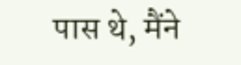पास थे, मैंने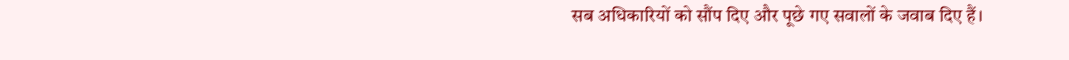सब अधिकारियों को सौंप दिए और पूछे गए सवालों के जवाब दिए हैं।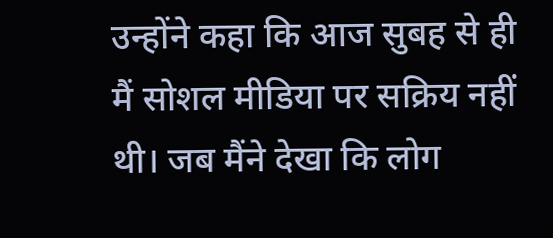उन्होंने कहा कि आज सुबह से ही मैं सोशल मीडिया पर सक्रिय नहीं थी। जब मैंने देखा कि लोग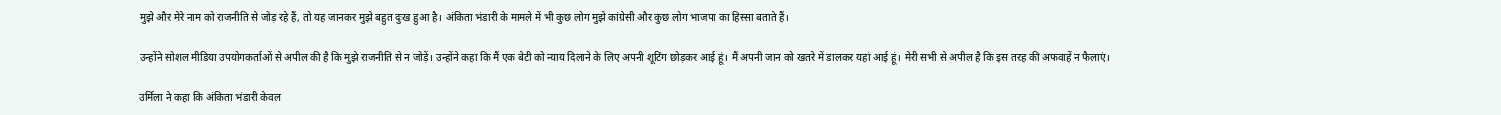मुझे और मेरे नाम को राजनीति से जोड़ रहे हैं, तो यह जानकर मुझे बहुत दुःख हुआ है। अंकिता भंडारी के मामले में भी कुछ लोग मुझे कांग्रेसी और कुछ लोग भाजपा का हिस्सा बताते हैं।

उन्होंने सोशल मीडिया उपयोगकर्ताओं से अपील की है कि मुझे राजनीति से न जोड़ें। उन्होंने कहा कि मैं एक बेटी को न्याय दिलाने के लिए अपनी शूटिंग छोड़कर आई हूं। मैं अपनी जान को खतरे में डालकर यहां आई हूं। मेरी सभी से अपील है कि इस तरह की अफवाहें न फैलाएं।

उर्मिला ने कहा कि अंकिता भंडारी केवल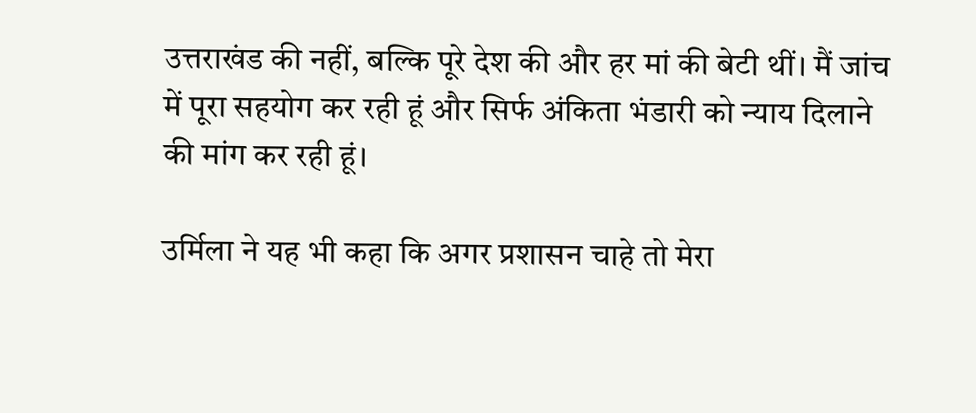उत्तराखंड की नहीं, बल्कि पूरे देश की और हर मां की बेटी थीं। मैं जांच में पूरा सहयोग कर रही हूं और सिर्फ अंकिता भंडारी को न्याय दिलाने की मांग कर रही हूं।

उर्मिला ने यह भी कहा कि अगर प्रशासन चाहे तो मेरा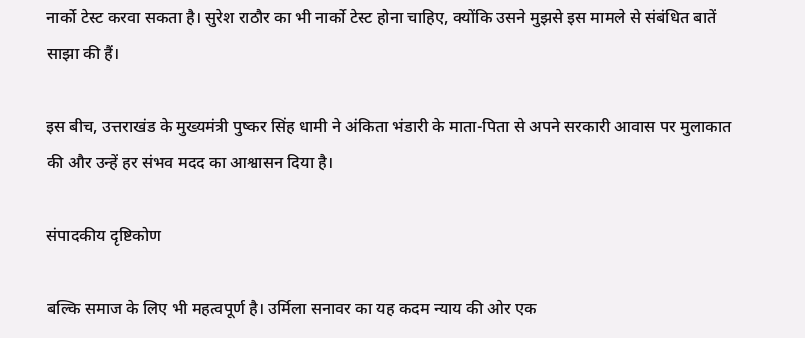नार्को टेस्ट करवा सकता है। सुरेश राठौर का भी नार्को टेस्ट होना चाहिए, क्योंकि उसने मुझसे इस मामले से संबंधित बातें साझा की हैं।

इस बीच, उत्तराखंड के मुख्यमंत्री पुष्कर सिंह धामी ने अंकिता भंडारी के माता-पिता से अपने सरकारी आवास पर मुलाकात की और उन्हें हर संभव मदद का आश्वासन दिया है।

संपादकीय दृष्टिकोण

बल्कि समाज के लिए भी महत्वपूर्ण है। उर्मिला सनावर का यह कदम न्याय की ओर एक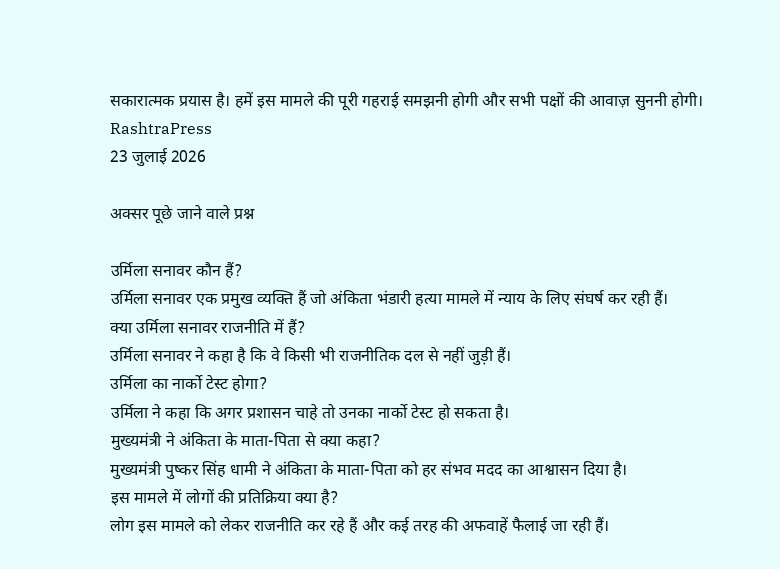सकारात्मक प्रयास है। हमें इस मामले की पूरी गहराई समझनी होगी और सभी पक्षों की आवाज़ सुननी होगी।
RashtraPress
23 जुलाई 2026

अक्सर पूछे जाने वाले प्रश्न

उर्मिला सनावर कौन हैं?
उर्मिला सनावर एक प्रमुख व्यक्ति हैं जो अंकिता भंडारी हत्या मामले में न्याय के लिए संघर्ष कर रही हैं।
क्या उर्मिला सनावर राजनीति में हैं?
उर्मिला सनावर ने कहा है कि वे किसी भी राजनीतिक दल से नहीं जुड़ी हैं।
उर्मिला का नार्को टेस्ट होगा?
उर्मिला ने कहा कि अगर प्रशासन चाहे तो उनका नार्को टेस्ट हो सकता है।
मुख्यमंत्री ने अंकिता के माता-पिता से क्या कहा?
मुख्यमंत्री पुष्कर सिंह धामी ने अंकिता के माता-पिता को हर संभव मदद का आश्वासन दिया है।
इस मामले में लोगों की प्रतिक्रिया क्या है?
लोग इस मामले को लेकर राजनीति कर रहे हैं और कई तरह की अफवाहें फैलाई जा रही हैं।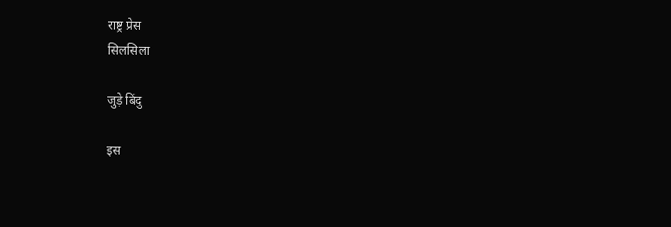राष्ट्र प्रेस
सिलसिला

जुड़े बिंदु

इस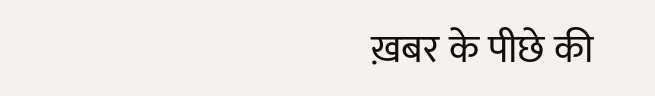ख़बर के पीछे की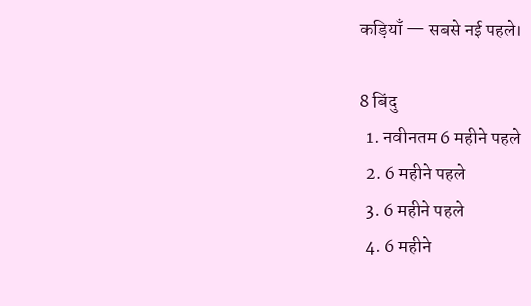कड़ियाँ — सबसे नई पहले।

8 बिंदु
  1. नवीनतम 6 महीने पहले
  2. 6 महीने पहले
  3. 6 महीने पहले
  4. 6 महीने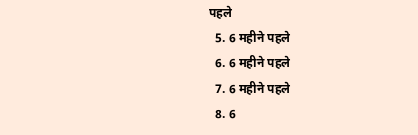पहले
  5. 6 महीने पहले
  6. 6 महीने पहले
  7. 6 महीने पहले
  8. 6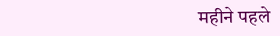महीने पहले